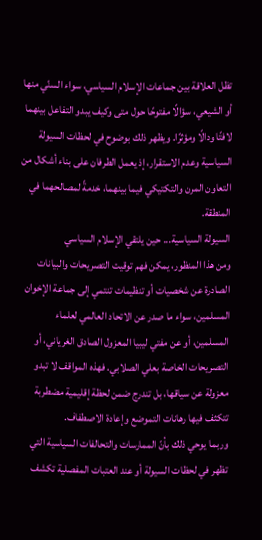تظل العلاقة بين جماعات الإسلام السياسي، سواء السنّي منها أو الشيعي، سؤالًا مفتوحًا حول متى وكيف يبدو التفاعل بينهما لافتًا ودالًا ومؤثرًا. ويظهر ذلك بوضوح في لحظات السيولة السياسية وعدم الاستقرار، إذ يعمل الطرفان على بناء أشكال من التعاون المرن والتكتيكي فيما بينهما، خدمةً لمصالحهما في المنطقة.
السيولة السياسية... حين يلتقي الإسلام السياسي
ومن هذا المنظور، يمكن فهم توقيت التصريحات والبيانات الصادرة عن شخصيات أو تنظيمات تنتمي إلى جماعة الإخوان المسلمين، سواء ما صدر عن الاتحاد العالمي لعلماء المسلمين، أو عن مفتي ليبيا المعزول الصادق الغرياني، أو التصريحات الخاصة بعلي الصلابي. فهذه المواقف لا تبدو معزولة عن سياقها، بل تندرج ضمن لحظة إقليمية مضطربة تتكثف فيها رهانات التموضع وإعادة الاصطفاف.
وربما يوحي ذلك بأنّ الممارسات والتحالفات السياسية التي تظهر في لحظات السيولة أو عند العتبات المفصلية تكشف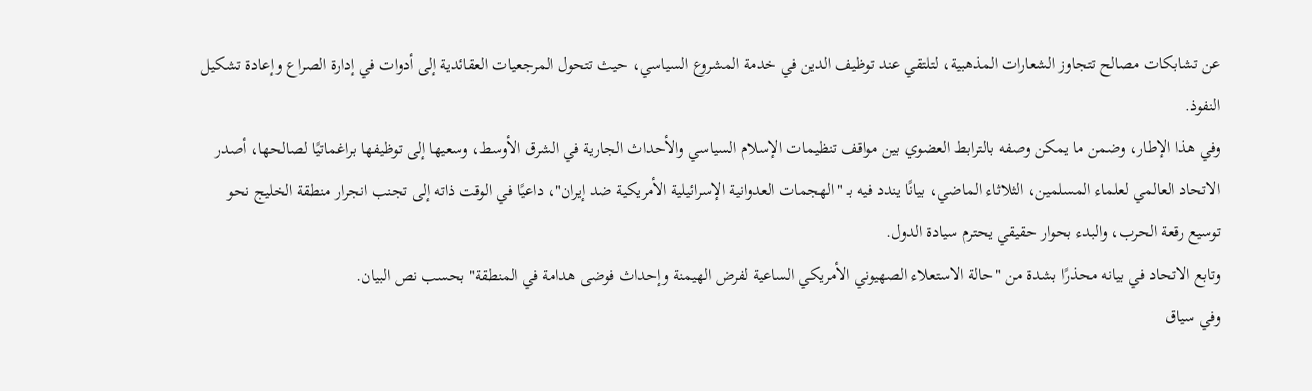عن تشابكات مصالح تتجاوز الشعارات المذهبية، لتلتقي عند توظيف الدين في خدمة المشروع السياسي، حيث تتحول المرجعيات العقائدية إلى أدوات في إدارة الصراع وإعادة تشكيل النفوذ.
وفي هذا الإطار، وضمن ما يمكن وصفه بالترابط العضوي بين مواقف تنظيمات الإسلام السياسي والأحداث الجارية في الشرق الأوسط، وسعيها إلى توظيفها براغماتيًا لصالحها، أصدر الاتحاد العالمي لعلماء المسلمين، الثلاثاء الماضي، بيانًا يندد فيه بـ "الهجمات العدوانية الإسرائيلية الأمريكية ضد إيران"، داعيًا في الوقت ذاته إلى تجنب انجرار منطقة الخليج نحو توسيع رقعة الحرب، والبدء بحوار حقيقي يحترم سيادة الدول.
وتابع الاتحاد في بيانه محذرًا بشدة من "حالة الاستعلاء الصهيوني الأمريكي الساعية لفرض الهيمنة وإحداث فوضى هدامة في المنطقة" بحسب نص البيان.
وفي سياق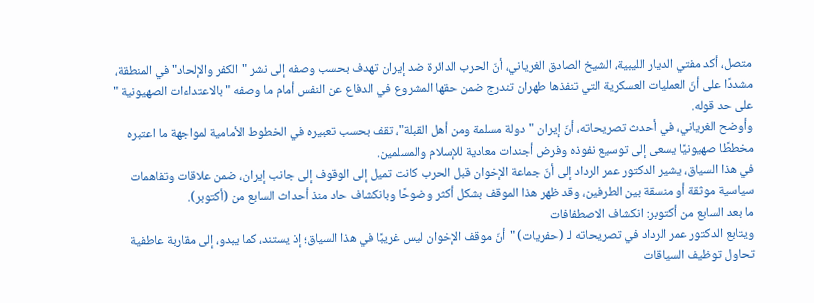متصل، أكد مفتي الديار الليبية، الشيخ الصادق الغرياني، أنّ الحرب الدائرة ضد إيران تهدف بحسب وصفه إلى نشر "الكفر والإلحاد" في المنطقة، مشددًا على أنّ العمليات العسكرية التي تنفذها طهران تندرج ضمن حقها المشروع في الدفاع عن النفس أمام ما وصفه "بالاعتداءات الصهيونية " على حد قوله.
وأوضح الغرياني، في أحدث تصريحاته، أنّ إيران "دولة مسلمة ومن أهل القبلة"، تقف بحسب تعبيره في الخطوط الأمامية لمواجهة ما اعتبره مخططًا صهيونيًا يسعى إلى توسيع نفوذه وفرض أجندات معادية للإسلام والمسلمين.
في هذا السياق، يشير الدكتور عمر الرداد إلى أنّ جماعة الإخوان قبل الحرب كانت تميل إلى الوقوف إلى جانب إيران، ضمن علاقات وتفاهمات سياسية موثقة أو منسقة بين الطرفين، وقد ظهر هذا الموقف بشكل أكثر وضوحًا وبانكشاف حاد منذ أحداث السابع من (أكتوبر).
ما بعد السابع من أكتوبر: انكشاف الاصطفافات
ويتابع الدكتور عمر الرداد في تصريحاته لـ (حفريات) "أنّ موقف الإخوان ليس غريبًا في هذا السياق؛ إذ يستند، كما يبدو، إلى مقاربة عاطفية تحاول توظيف السياقات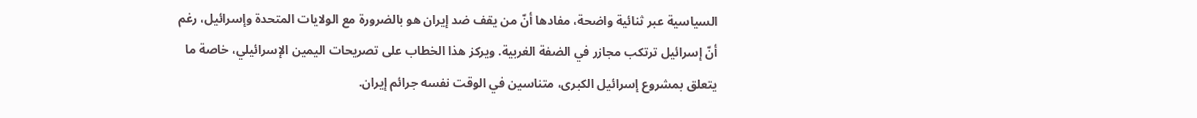السياسية عبر ثنائية واضحة، مفادها أنّ من يقف ضد إيران هو بالضرورة مع الولايات المتحدة وإسرائيل، رغم أنّ إسرائيل ترتكب مجازر في الضفة الغربية. ويركز هذا الخطاب على تصريحات اليمين الإسرائيلي، خاصة ما يتعلق بمشروع إسرائيل الكبرى، متناسين في الوقت نفسه جرائم إيران.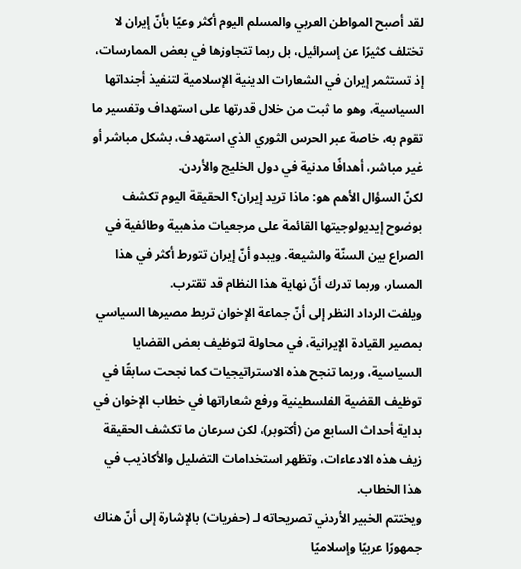لقد أصبح المواطن العربي والمسلم اليوم أكثر وعيًا بأنّ إيران لا تختلف كثيرًا عن إسرائيل، بل ربما تتجاوزها في بعض الممارسات، إذ تستثمر إيران في الشعارات الدينية الإسلامية لتنفيذ أجنداتها السياسية، وهو ما ثبت من خلال قدرتها على استهداف وتفسير ما تقوم به، خاصة عبر الحرس الثوري الذي استهدف، بشكل مباشر أو غير مباشر، أهدافًا مدنية في دول الخليج والأردن.
لكنّ السؤال الأهم هو: ماذا تريد إيران؟ الحقيقة اليوم تكشف بوضوح إيديولوجيتها القائمة على مرجعيات مذهبية وطائفية في الصراع بين السنّة والشيعة. ويبدو أنّ إيران تتورط أكثر في هذا المسار، وربما تدرك أنّ نهاية هذا النظام قد تقترب.
ويلفت الرداد النظر إلى أنّ جماعة الإخوان تربط مصيرها السياسي بمصير القيادة الإيرانية، في محاولة لتوظيف بعض القضايا السياسية، وربما تنجح هذه الاستراتيجيات كما نجحت سابقًا في توظيف القضية الفلسطينية ورفع شعاراتها في خطاب الإخوان في بداية أحداث السابع من (أكتوبر)، لكن سرعان ما تكشف الحقيقة زيف هذه الادعاءات، وتظهر استخدامات التضليل والأكاذيب في هذا الخطاب.
ويختتم الخبير الأردني تصريحاته لـ (حفريات) بالإشارة إلى أنّ هناك جمهورًا عربيًا وإسلاميًا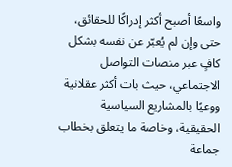واسعًا أصبح أكثر إدراكًا للحقائق، حتى وإن لم يُعبّر عن نفسه بشكل كافٍ عبر منصات التواصل الاجتماعي، حيث بات أكثر عقلانية ووعيًا بالمشاريع السياسية الحقيقية، وخاصة ما يتعلق بخطاب جماعة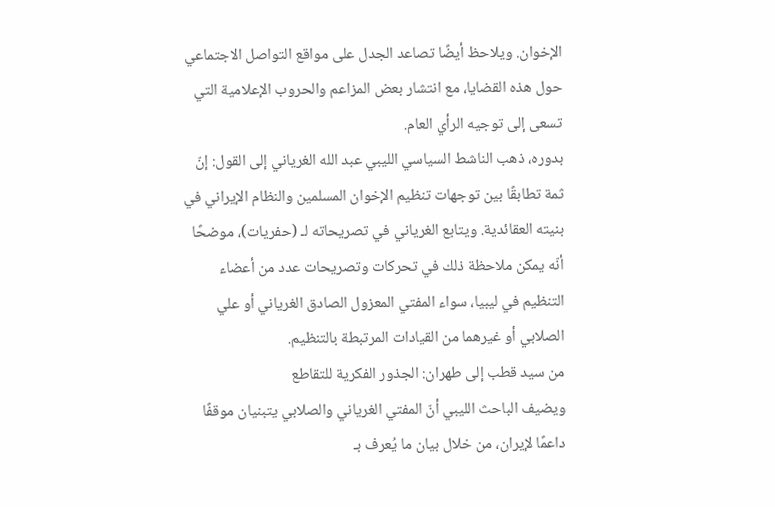الإخوان. ويلاحظ أيضًا تصاعد الجدل على مواقع التواصل الاجتماعي حول هذه القضايا، مع انتشار بعض المزاعم والحروب الإعلامية التي تسعى إلى توجيه الرأي العام.
بدوره، ذهب الناشط السياسي الليبي عبد الله الغرياني إلى القول: إنّ ثمة تطابقًا بين توجهات تنظيم الإخوان المسلمين والنظام الإيراني في بنيته العقائدية. ويتابع الغرياني في تصريحاته لـ (حفريات)، موضحًا أنّه يمكن ملاحظة ذلك في تحركات وتصريحات عدد من أعضاء التنظيم في ليبيا، سواء المفتي المعزول الصادق الغرياني أو علي الصلابي أو غيرهما من القيادات المرتبطة بالتنظيم.
من سيد قطب إلى طهران: الجذور الفكرية للتقاطع
ويضيف الباحث الليبي أنّ المفتي الغرياني والصلابي يتبنيان موقفًا داعمًا لإيران، من خلال بيان ما يُعرف بـ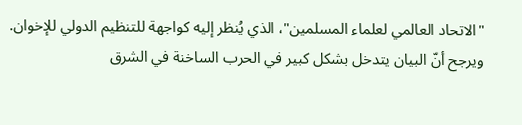"الاتحاد العالمي لعلماء المسلمين"، الذي يُنظر إليه كواجهة للتنظيم الدولي للإخوان. ويرجح أنّ البيان يتدخل بشكل كبير في الحرب الساخنة في الشرق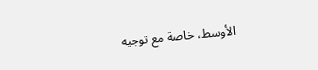الأوسط، خاصة مع توجيه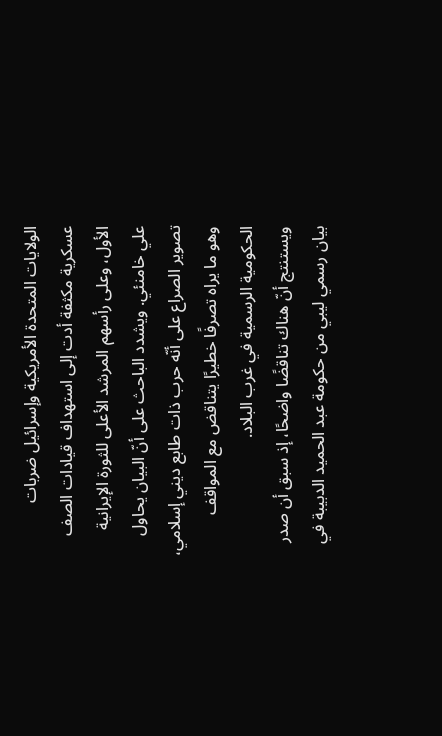الولايات المتحدة الأمريكية وإسرائيل ضربات عسكرية مكثفة أدت إلى استهداف قيادات الصف الأول، وعلى رأسهم المرشد الأعلى للثورة الإيرانية علي خامنئي. ويشدد الباحث على أنّ البيان يحاول تصوير الصراع على أنّه حرب ذات طابع ديني إسلامي، وهو ما يراه تصرفًا خطيرًا يتناقض مع المواقف الحكومية الرسمية في غرب البلاد.
ويستنتج أنّ هناك تناقضًا واضحًا، إذ سبق أن صدر بيان رسمي ليبي من حكومة عبد الحميد الدبيبة في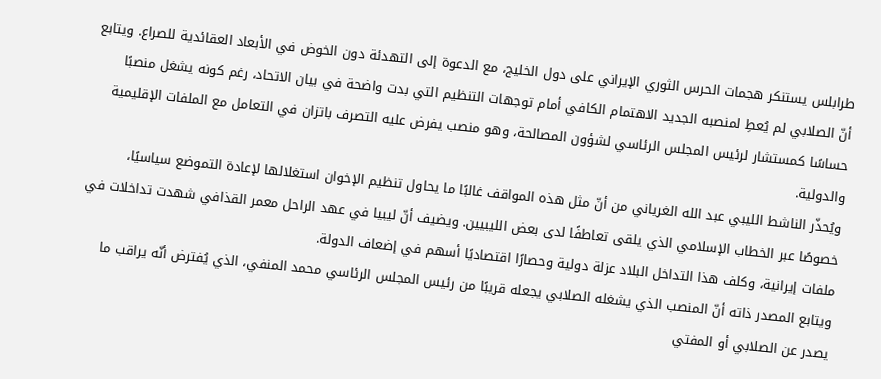طرابلس يستنكر هجمات الحرس الثوري الإيراني على دول الخليج، مع الدعوة إلى التهدئة دون الخوض في الأبعاد العقائدية للصراع. ويتابع أنّ الصلابي لم يُعطِ لمنصبه الجديد الاهتمام الكافي أمام توجهات التنظيم التي بدت واضحة في بيان الاتحاد، رغم كونه يشغل منصبًا حساسًا كمستشار لرئيس المجلس الرئاسي لشؤون المصالحة، وهو منصب يفرض عليه التصرف باتزان في التعامل مع الملفات الإقليمية والدولية.
ويُحذّر الناشط الليبي عبد الله الغرياني من أنّ مثل هذه المواقف غالبًا ما يحاول تنظيم الإخوان استغلالها لإعادة التموضع سياسيًا، خصوصًا عبر الخطاب الإسلامي الذي يلقى تعاطفًا لدى بعض الليبيين. ويضيف أنّ ليبيا في عهد الراحل معمر القذافي شهدت تداخلات في ملفات إيرانية، وكلف هذا التداخل البلاد عزلة دولية وحصارًا اقتصاديًا أسهم في إضعاف الدولة.
ويتابع المصدر ذاته أنّ المنصب الذي يشغله الصلابي يجعله قريبًا من رئيس المجلس الرئاسي محمد المنفي، الذي يُفترض أنّه يراقب ما يصدر عن الصلابي أو المفتي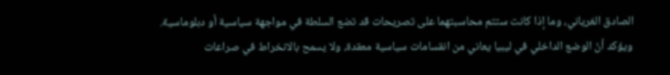الصادق الغرياني، وما إذا كانت ستتم محاسبتهما على تصريحات قد تضع السلطة في مواجهة سياسية أو دبلوماسية. ويؤكد أنّ الوضع الداخلي في ليبيا يعاني من انقسامات سياسية معقدة، ولا يسمح بالانخراط في صراعات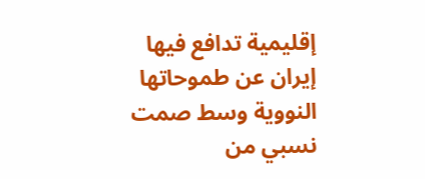إقليمية تدافع فيها إيران عن طموحاتها النووية وسط صمت نسبي من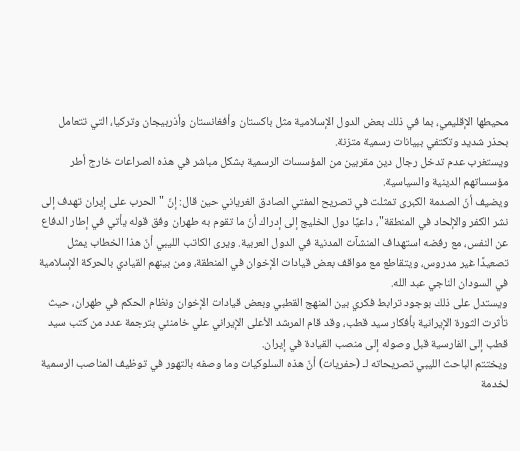محيطها الإقليمي، بما في ذلك بعض الدول الإسلامية مثل باكستان وأفغانستان وأذربيجان وتركيا، التي تتعامل بحذر شديد وتكتفي ببيانات رسمية متزنة.
ويستغرب عدم تدخل رجال دين مقربين من المؤسسات الرسمية بشكل مباشر في هذه الصراعات خارج أطر مؤسساتهم الدينية والسياسية.
ويضيف أنّ الصدمة الكبرى تمثلت في تصريح المفتي الصادق الغرياني حين قال: إنّ "الحرب على إيران تهدف إلى نشر الكفر والإلحاد في المنطقة"، داعيًا دول الخليج إلى إدراك أنّ ما تقوم به طهران وفق قوله يأتي في إطار الدفاع عن النفس، مع رفضه استهداف المنشآت المدنية في الدول العربية. ويرى الكاتب الليبي أنّ هذا الخطاب يمثل تصعيدًا غير مدروس، ويتقاطع مع مواقف بعض قيادات الإخوان في المنطقة، ومن بينهم القيادي بالحركة الإسلامية في السودان الناجي عبد الله.
ويستدل على ذلك بوجود ترابط فكري بين المنهج القطبي وبعض قيادات الإخوان ونظام الحكم في طهران، حيث تأثرت الثورة الإيرانية بأفكار سيد قطب، وقد قام المرشد الأعلى الإيراني علي خامنئي بترجمة عدد من كتب سيد قطب إلى الفارسية قبل وصوله إلى منصب القيادة في إيران.
ويختتم الباحث الليبي تصريحاته لـ (حفريات) أنّ هذه السلوكيات وما وصفه بالتهور في توظيف المناصب الرسمية لخدمة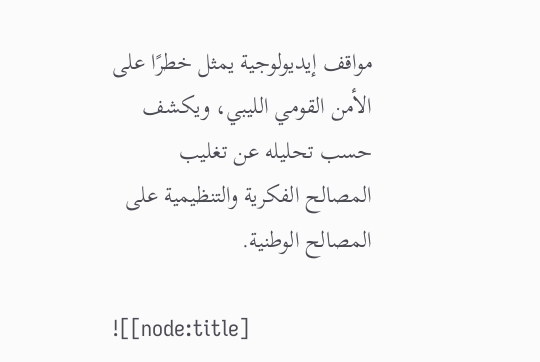مواقف إيديولوجية يمثل خطرًا على الأمن القومي الليبي، ويكشف حسب تحليله عن تغليب المصالح الفكرية والتنظيمية على المصالح الوطنية.

![[node:title]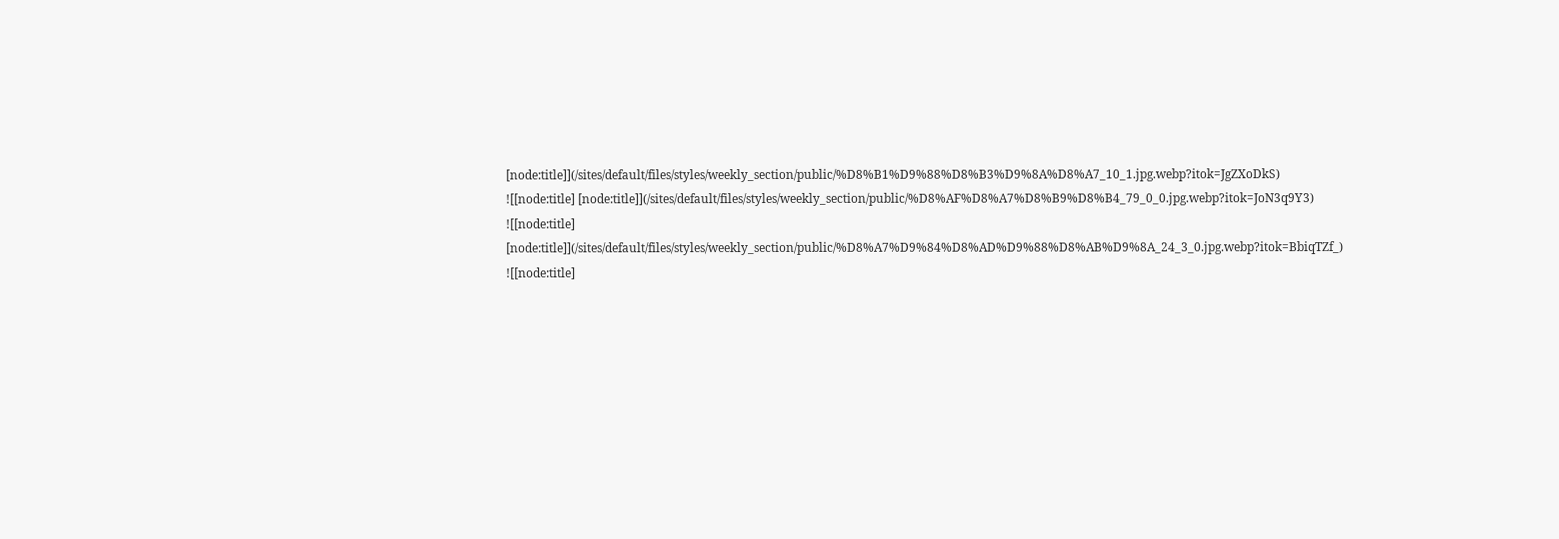[node:title]](/sites/default/files/styles/weekly_section/public/%D8%B1%D9%88%D8%B3%D9%8A%D8%A7_10_1.jpg.webp?itok=JgZXoDkS)
![[node:title] [node:title]](/sites/default/files/styles/weekly_section/public/%D8%AF%D8%A7%D8%B9%D8%B4_79_0_0.jpg.webp?itok=JoN3q9Y3)
![[node:title] [node:title]](/sites/default/files/styles/weekly_section/public/%D8%A7%D9%84%D8%AD%D9%88%D8%AB%D9%8A_24_3_0.jpg.webp?itok=BbiqTZf_)
![[node:title]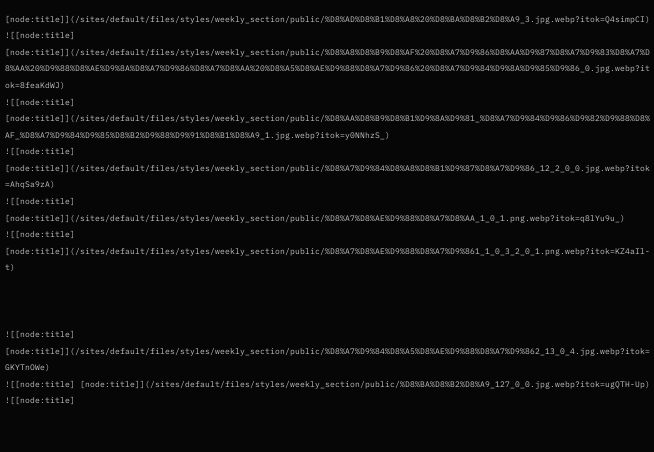[node:title]](/sites/default/files/styles/weekly_section/public/%D8%AD%D8%B1%D8%A8%20%D8%BA%D8%B2%D8%A9_3.jpg.webp?itok=Q4simpCI)
![[node:title] [node:title]](/sites/default/files/styles/weekly_section/public/%D8%A8%D8%B9%D8%AF%20%D8%A7%D9%86%D8%AA%D9%87%D8%A7%D9%83%D8%A7%D8%AA%20%D9%88%D8%AE%D9%8A%D8%A7%D9%86%D8%A7%D8%AA%20%D8%A5%D8%AE%D9%88%D8%A7%D9%86%20%D8%A7%D9%84%D9%8A%D9%85%D9%86_0.jpg.webp?itok=8feaKdWJ)
![[node:title] [node:title]](/sites/default/files/styles/weekly_section/public/%D8%AA%D8%B9%D8%B1%D9%8A%D9%81_%D8%A7%D9%84%D9%86%D9%82%D9%88%D8%AF_%D8%A7%D9%84%D9%85%D8%B2%D9%88%D9%91%D8%B1%D8%A9_1.jpg.webp?itok=y0NNhzS_)
![[node:title] [node:title]](/sites/default/files/styles/weekly_section/public/%D8%A7%D9%84%D8%A8%D8%B1%D9%87%D8%A7%D9%86_12_2_0_0.jpg.webp?itok=AhqSa9zA)
![[node:title] [node:title]](/sites/default/files/styles/weekly_section/public/%D8%A7%D8%AE%D9%88%D8%A7%D8%AA_1_0_1.png.webp?itok=q8lYu9u_)
![[node:title] [node:title]](/sites/default/files/styles/weekly_section/public/%D8%A7%D8%AE%D9%88%D8%A7%D9%861_1_0_3_2_0_1.png.webp?itok=KZ4aIl-t)



![[node:title] [node:title]](/sites/default/files/styles/weekly_section/public/%D8%A7%D9%84%D8%A5%D8%AE%D9%88%D8%A7%D9%862_13_0_4.jpg.webp?itok=GKYTnOWe)
![[node:title] [node:title]](/sites/default/files/styles/weekly_section/public/%D8%BA%D8%B2%D8%A9_127_0_0.jpg.webp?itok=ugQTH-Up)
![[node:title]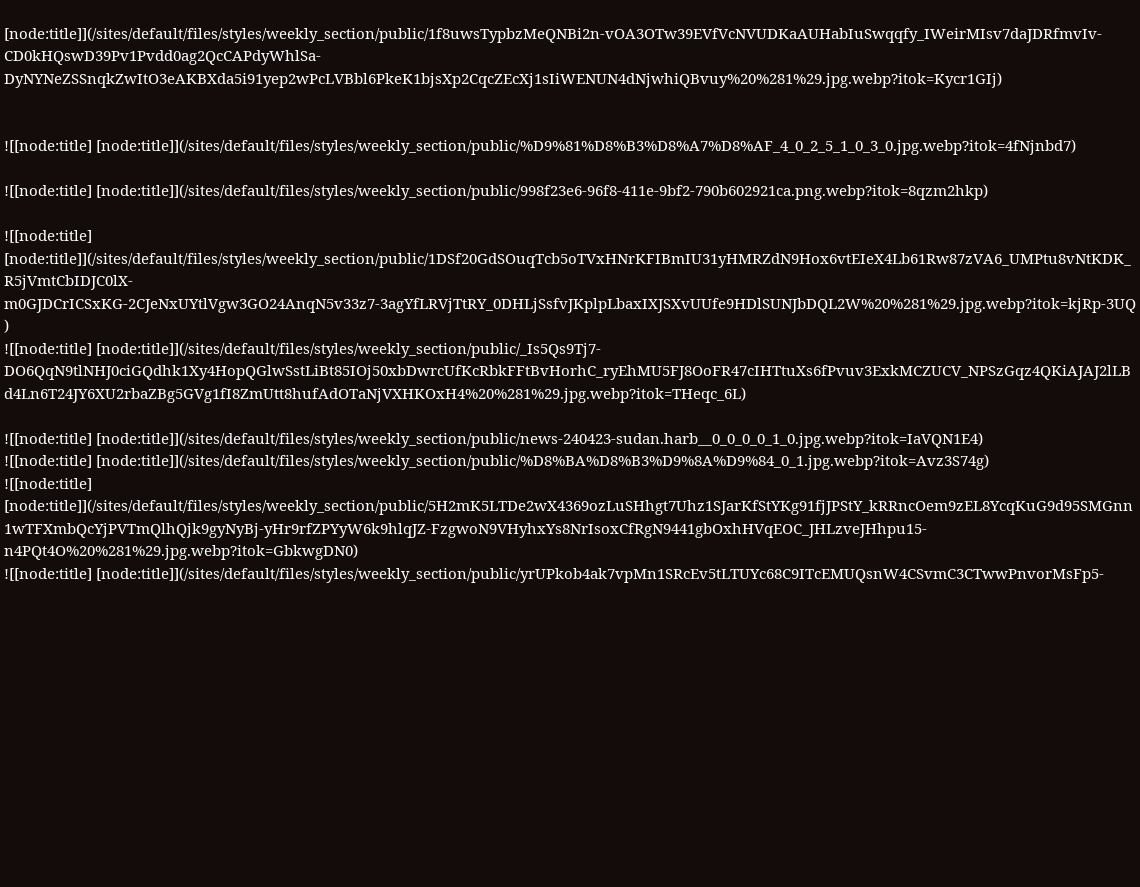[node:title]](/sites/default/files/styles/weekly_section/public/1f8uwsTypbzMeQNBi2n-vOA3OTw39EVfVcNVUDKaAUHabIuSwqqfy_IWeirMIsv7daJDRfmvIv-CD0kHQswD39Pv1Pvdd0ag2QcCAPdyWhlSa-DyNYNeZSSnqkZwItO3eAKBXda5i91yep2wPcLVBbl6PkeK1bjsXp2CqcZEcXj1sIiWENUN4dNjwhiQBvuy%20%281%29.jpg.webp?itok=Kycr1GIj)


![[node:title] [node:title]](/sites/default/files/styles/weekly_section/public/%D9%81%D8%B3%D8%A7%D8%AF_4_0_2_5_1_0_3_0.jpg.webp?itok=4fNjnbd7)

![[node:title] [node:title]](/sites/default/files/styles/weekly_section/public/998f23e6-96f8-411e-9bf2-790b602921ca.png.webp?itok=8qzm2hkp)

![[node:title] [node:title]](/sites/default/files/styles/weekly_section/public/1DSf20GdSOuqTcb5oTVxHNrKFIBmIU31yHMRZdN9Hox6vtEIeX4Lb61Rw87zVA6_UMPtu8vNtKDK_R5jVmtCbIDJC0lX-m0GJDCrICSxKG-2CJeNxUYtlVgw3GO24AnqN5v33z7-3agYfLRVjTtRY_0DHLjSsfvJKplpLbaxIXJSXvUUfe9HDlSUNJbDQL2W%20%281%29.jpg.webp?itok=kjRp-3UQ)
![[node:title] [node:title]](/sites/default/files/styles/weekly_section/public/_Is5Qs9Tj7-DO6QqN9tlNHJ0ciGQdhk1Xy4HopQGlwSstLiBt85IOj50xbDwrcUfKcRbkFFtBvHorhC_ryEhMU5FJ8OoFR47cIHTtuXs6fPvuv3ExkMCZUCV_NPSzGqz4QKiAJAJ2lLBd4Ln6T24JY6XU2rbaZBg5GVg1fI8ZmUtt8hufAdOTaNjVXHKOxH4%20%281%29.jpg.webp?itok=THeqc_6L)

![[node:title] [node:title]](/sites/default/files/styles/weekly_section/public/news-240423-sudan.harb__0_0_0_0_1_0.jpg.webp?itok=IaVQN1E4)
![[node:title] [node:title]](/sites/default/files/styles/weekly_section/public/%D8%BA%D8%B3%D9%8A%D9%84_0_1.jpg.webp?itok=Avz3S74g)
![[node:title] [node:title]](/sites/default/files/styles/weekly_section/public/5H2mK5LTDe2wX4369ozLuSHhgt7Uhz1SJarKfStYKg91fjJPStY_kRRncOem9zEL8YcqKuG9d95SMGnn1wTFXmbQcYjPVTmQlhQjk9gyNyBj-yHr9rfZPYyW6k9hlqJZ-FzgwoN9VHyhxYs8NrIsoxCfRgN9441gbOxhHVqEOC_JHLzveJHhpu15-n4PQt4O%20%281%29.jpg.webp?itok=GbkwgDN0)
![[node:title] [node:title]](/sites/default/files/styles/weekly_section/public/yrUPkob4ak7vpMn1SRcEv5tLTUYc68C9ITcEMUQsnW4CSvmC3CTwwPnvorMsFp5-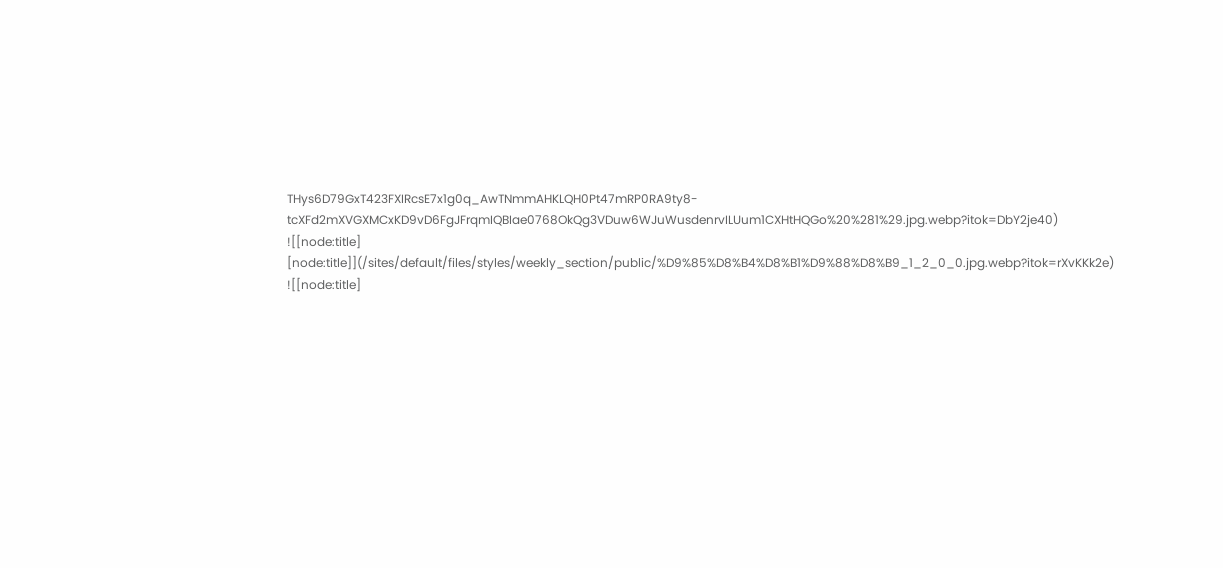THys6D79GxT423FXIRcsE7x1g0q_AwTNmmAHKLQH0Pt47mRP0RA9ty8-tcXFd2mXVGXMCxKD9vD6FgJFrqmIQBIae0768OkQg3VDuw6WJuWusdenrvILUum1CXHtHQGo%20%281%29.jpg.webp?itok=DbY2je40)
![[node:title] [node:title]](/sites/default/files/styles/weekly_section/public/%D9%85%D8%B4%D8%B1%D9%88%D8%B9_1_2_0_0.jpg.webp?itok=rXvKKk2e)
![[node:title]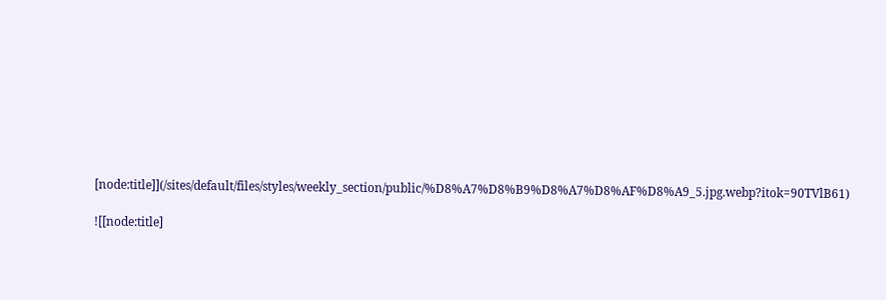[node:title]](/sites/default/files/styles/weekly_section/public/%D8%A7%D8%B9%D8%A7%D8%AF%D8%A9_5.jpg.webp?itok=90TVlB61)

![[node:title]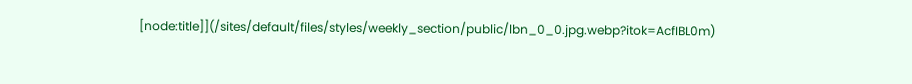[node:title]](/sites/default/files/styles/weekly_section/public/lbn_0_0.jpg.webp?itok=AcfIBL0m)